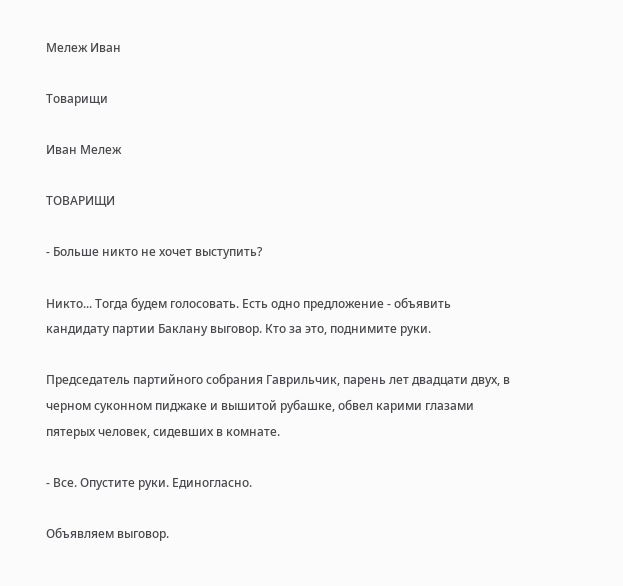Мележ Иван

Товарищи

Иван Мележ

ТОВАРИЩИ

- Больше никто не хочет выступить?

Никто... Тогда будем голосовать. Есть одно предложение - объявить кандидату партии Баклану выговор. Кто за это, поднимите руки.

Председатель партийного собрания Гаврильчик, парень лет двадцати двух, в черном суконном пиджаке и вышитой рубашке, обвел карими глазами пятерых человек, сидевших в комнате.

- Все. Опустите руки. Единогласно.

Объявляем выговор.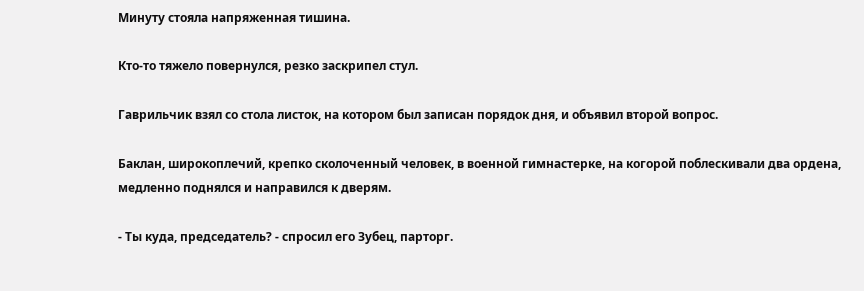Минуту стояла напряженная тишина.

Кто-то тяжело повернулся, резко заскрипел стул.

Гаврильчик взял со стола листок, на котором был записан порядок дня, и объявил второй вопрос.

Баклан, широкоплечий, крепко сколоченный человек, в военной гимнастерке, на когорой поблескивали два ордена, медленно поднялся и направился к дверям.

- Ты куда, председатель? - спросил его Зубец, парторг.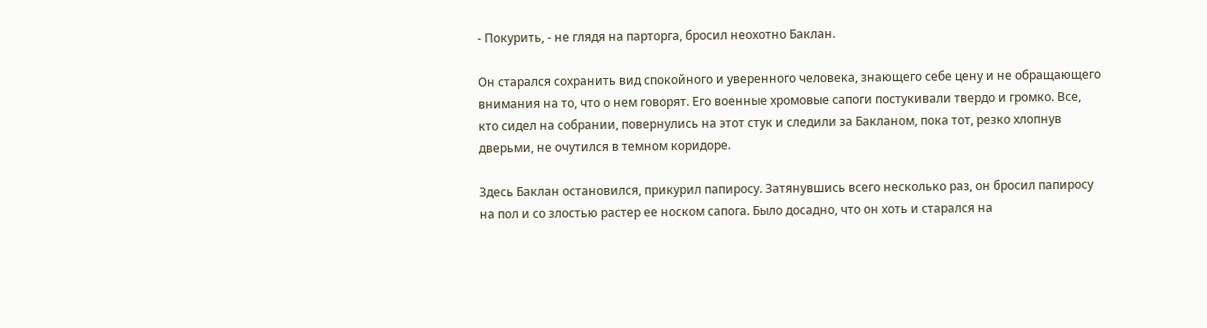- Покурить, - не глядя на парторга, бросил неохотно Баклан.

Он старался сохранить вид спокойного и уверенного человека, знающего себе цену и не обращающего внимания на то, что о нем говорят. Его военные хромовые сапоги постукивали твердо и громко. Все, кто сидел на собрании, повернулись на этот стук и следили за Бакланом, пока тот, резко хлопнув дверьми, не очутился в темном коридоре.

Здесь Баклан остановился, прикурил папиросу. Затянувшись всего несколько раз, он бросил папиросу на пол и со злостью растер ее носком сапога. Было досадно, что он хоть и старался на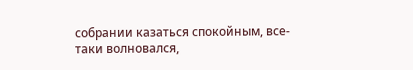собрании казаться спокойным, все-таки волновался,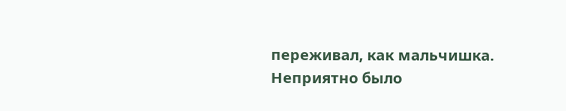переживал, как мальчишка. Неприятно было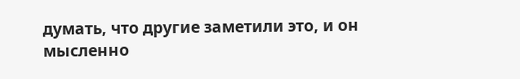думать, что другие заметили это, и он мысленно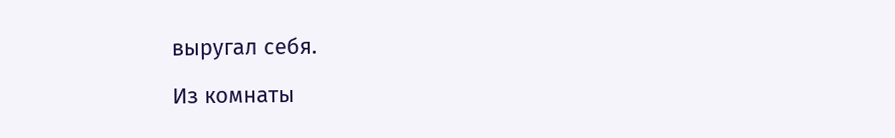выругал себя.

Из комнаты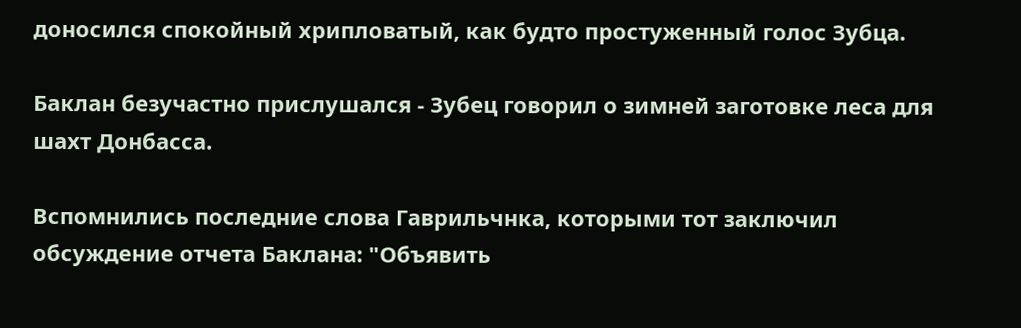доносился спокойный хрипловатый, как будто простуженный голос Зубца.

Баклан безучастно прислушался - Зубец говорил о зимней заготовке леса для шахт Донбасса.

Вспомнились последние слова Гаврильчнка, которыми тот заключил обсуждение отчета Баклана: "Объявить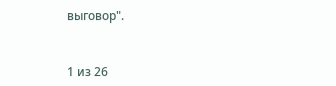выговор".



1 из 26